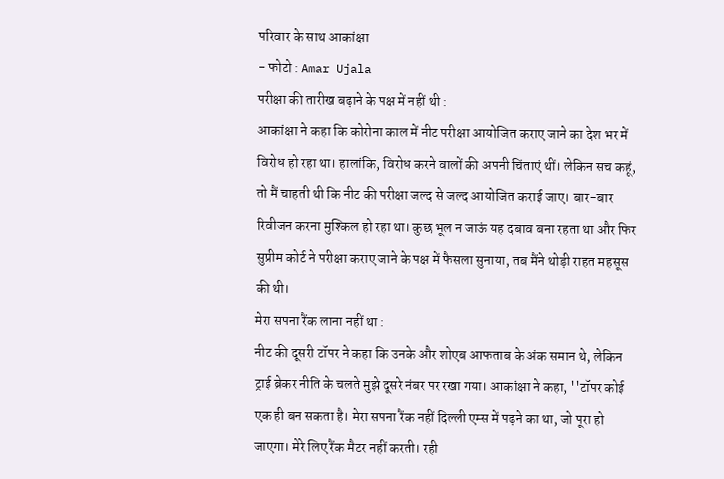परिवार के साथ आकांक्षा
- फोटो : Amar Ujala
परीक्षा की तारीख बढ़ाने के पक्ष में नहीं थी :
आकांक्षा ने कहा कि कोरोना काल में नीट परीक्षा आयोजित कराए जाने का देश भर में विरोध हो रहा था। हालांकि, विरोध करने वालों की अपनी चिंताएं थीं। लेकिन सच कहूं, तो मैं चाहती थी कि नीट की परीक्षा जल्द से जल्द आयोजित कराई जाए। बार-बार रिवीजन करना मुश्किल हो रहा था। कुछ भूल न जाऊं यह दबाव बना रहता था और फिर सुप्रीम कोर्ट ने परीक्षा कराए जाने के पक्ष में फैसला सुनाया, तब मैंने थोड़ी राहत महसूस की थी।
मेरा सपना रैंक लाना नहीं था :
नीट की दूसरी टॉपर ने कहा कि उनके और शोएब आफताब के अंक समान थे, लेकिन ट्राई ब्रेकर नीति के चलते मुझे दूसरे नंबर पर रखा गया। आकांक्षा ने कहा, ''टॉपर कोई एक ही बन सकता है। मेरा सपना रैंक नहीं दिल्ली एम्स में पढ़ने का था, जो पूरा हो जाएगा। मेरे लिए रैंक मैटर नहीं करती। रही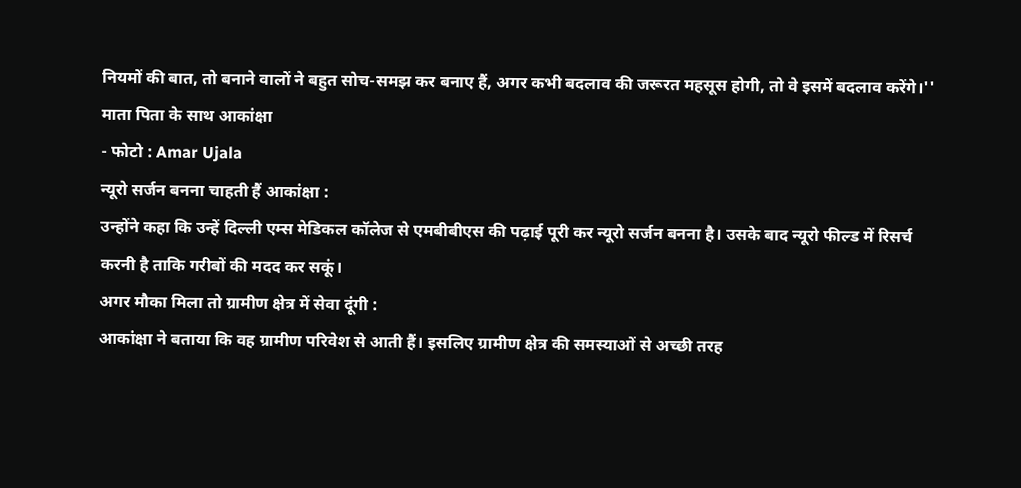नियमों की बात, तो बनाने वालों ने बहुत सोच-समझ कर बनाए हैं, अगर कभी बदलाव की जरूरत महसूस होगी, तो वे इसमें बदलाव करेंगे।''
माता पिता के साथ आकांक्षा
- फोटो : Amar Ujala
न्यूरो सर्जन बनना चाहती हैं आकांक्षा :
उन्होंने कहा कि उन्हें दिल्ली एम्स मेडिकल कॉलेज से एमबीबीएस की पढ़ाई पूरी कर न्यूरो सर्जन बनना है। उसके बाद न्यूरो फील्ड में रिसर्च करनी है ताकि गरीबों की मदद कर सकूं।
अगर मौका मिला तो ग्रामीण क्षेत्र में सेवा दूंगी :
आकांक्षा ने बताया कि वह ग्रामीण परिवेश से आती हैं। इसलिए ग्रामीण क्षेत्र की समस्याओं से अच्छी तरह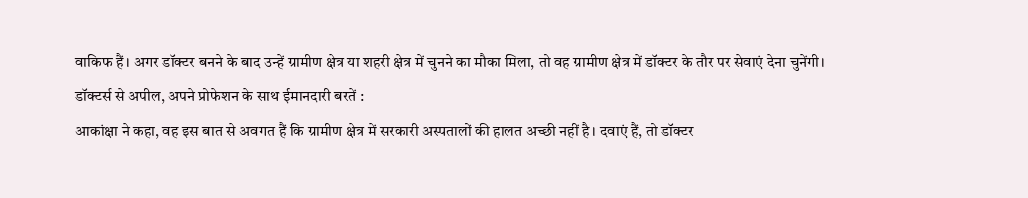वाकिफ हैं। अगर डॉक्टर बनने के बाद उन्हें ग्रामीण क्षेत्र या शहरी क्षेत्र में चुनने का मौका मिला, तो वह ग्रामीण क्षेत्र में डॉक्टर के तौर पर सेवाएं देना चुनेंगी।
डॉक्टर्स से अपील, अपने प्रोफेशन के साथ ईमानदारी बरतें :
आकांक्षा ने कहा, वह इस बात से अवगत हैं कि ग्रामीण क्षेत्र में सरकारी अस्पतालों की हालत अच्छी नहीं है। दवाएं हैं, तो डॉक्टर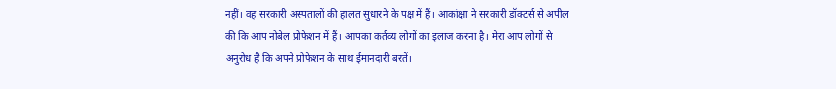नहीं। वह सरकारी अस्पतालों की हालत सुधारने के पक्ष में हैं। आकांक्षा ने सरकारी डॉक्टर्स से अपील की कि आप नोबेल प्रोफेशन में हैं। आपका कर्तव्य लोगों का इलाज करना है। मेरा आप लोगों से अनुरोध है कि अपने प्रोफेशन के साथ ईमानदारी बरतें।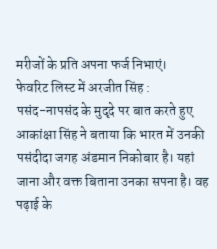मरीजों के प्रति अपना फर्ज निभाएं।
फेवरिट लिस्ट में अरजीत सिंह :
पसंद-नापसंद के मुदृदे पर बात करते हुए आकांक्षा सिंह ने बताया कि भारत में उनकी पसंदीदा जगह अंडमान निकोबार है। यहां जाना और वक्त बिताना उनका सपना है। वह पढ़ाई के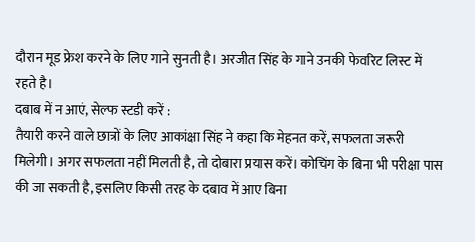दौरान मूड फ्रेश करने के लिए गाने सुनती है। अरजीत सिंह के गाने उनकी फेवरिट लिस्ट में रहते है।
दबाब में न आएं, सेल्फ स्टडी करें :
तैयारी करने वाले छात्रों के लिए आकांक्षा सिंह ने कहा कि मेहनत करें, सफलता जरूरी मिलेगी। अगर सफलता नहीं मिलती है, तो दोबारा प्रयास करें। कोचिंग के बिना भी परीक्षा पास की जा सकती है, इसलिए किसी तरह के दबाव में आए बिना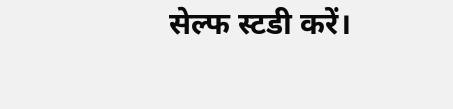सेल्फ स्टडी करें।